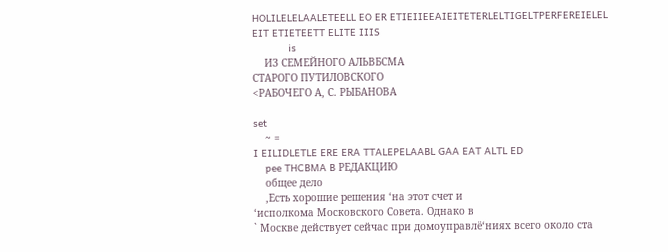HOLILELELAALETEELL EO ER ETIEIIEEAIEITETERLELTIGELTPERFEREIELEL EIT ETIETEETT ELITE IIIS
            is
    ИЗ СЕМЕЙНОГО АЛЬВБСМА
СТАРОГО ПУТИЛОВСКОГО
<РАБОЧЕГО А, С. РЫБАНОВА

set
    ~ =
I EILIDLETLE ERE ERA TTALEPELAABL GAA EAT ALTL ED
    pee THCBMA B РЕДАКЦИЮ
    общее дело
    ‚Есть хорошие решения ‘на этот счет и
‘исполкома Московского Совета. Однако в
` Москве действует сейчас при домоуправлё‘ниях всего около ста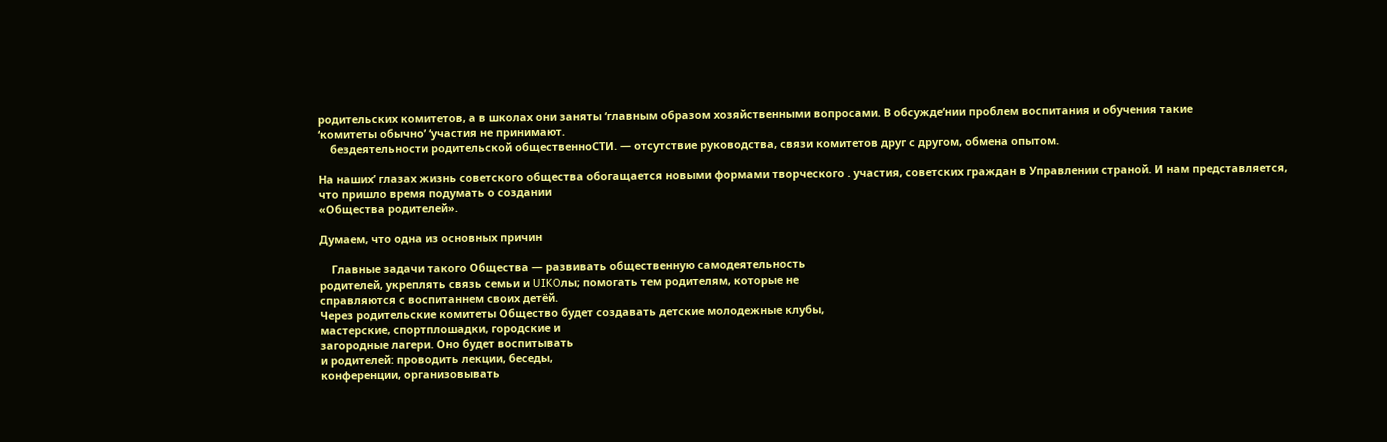родительских комитетов, а в школах они заняты ‘главным образом хозяйственными вопросами. В обсужде‘нии проблем воспитания и обучения такие
‘комитеты обычно’ ‘участия не принимают.
    бездеятельности родительской общественноСТИ. — отсутствие руководства, связи комитетов друг с другом, обмена опытом.

На наших’ глазах жизнь советского общества обогащается новыми формами творческого . участия, советских граждан в Управлении страной. И нам представляется,
что пришло время подумать о создании
«Общества родителей».

Думаем, что одна из основных причин

    Главные задачи такого Общества — развивать общественную самодеятельность
родителей, укреплять связь семьи и UIKOлы; помогать тем родителям, которые не
справляются с воспитаннем своих детёй.
Через родительские комитеты Общество будет создавать детские молодежные клубы,
мастерские, спортплошадки, городские и
загородные лагери. Оно будет воспитывать
и родителей: проводить лекции, беседы,
конференции, организовывать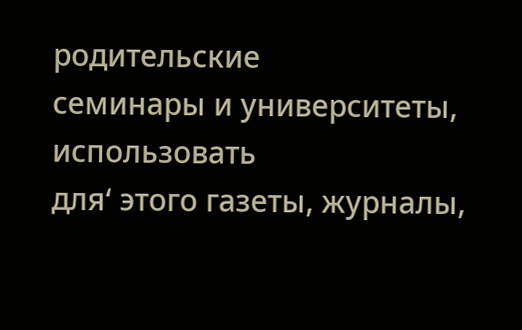родительские
семинары и университеты, использовать
для‘ этого газеты, журналы,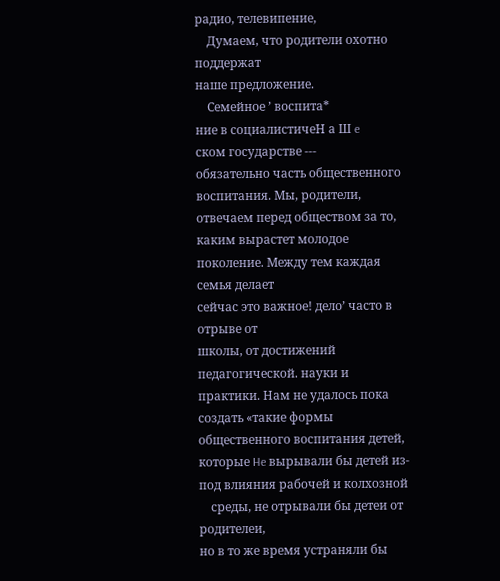радио, телевипение,
    Думаем, что родители охотно поддержат
наше предложение.
    Семейное ’ воспита*
ние в социалистичеH а Ш e
ском государстве ---
обязательно часть общественного воспитания. Мы, родители, отвечаем перед обществом за то, каким вырастет молодое поколение. Между тем каждая семья делает
сейчас это важное! дело’ часто в отрыве от
школы, от достижений педагогической. науки и практики. Нам не удалось пока создать «такие формы общественного воспитания детей, которые He вырывали бы детей из-под влияния рабочей и колхозной
    среды, не отрывали бы детеи от родителеи,
но в то же время устраняли бы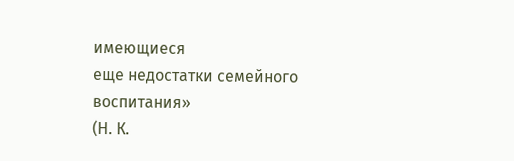имеющиеся
еще недостатки семейного воспитания»
(Н. К.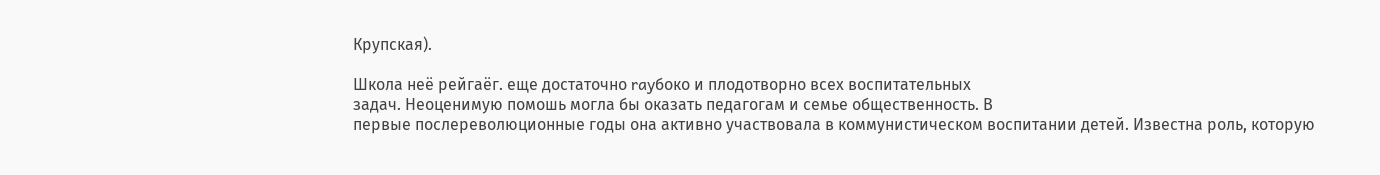Крупская).

Школа неё рейгаёг. еще достаточно rayбоко и плодотворно всех воспитательных
задач. Неоценимую помошь могла бы оказать педагогам и семье общественность. В
первые послереволюционные годы она активно участвовала в коммунистическом воспитании детей. Известна роль, которую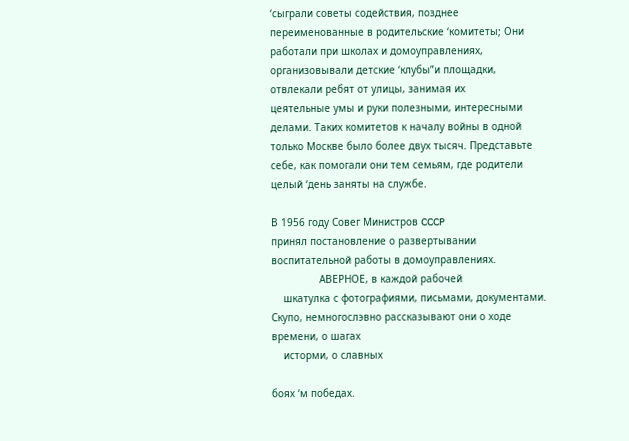‘сыграли советы содействия, позднее переименованные в родительские ‘комитеты; Они
работали при школах и домоуправлениях,
организовывали детские ‘клубы”и площадки, отвлекали ребят от улицы, занимая их
цеятельные умы и руки полезными, интересными делами. Таких комитетов к началу войны в одной только Москве было более двух тысяч. Представьте себе, как помогали они тем семьям, где родители целый ‘день заняты на службе.

В 1956 году Совег Министров CCCP
принял постановление о развертывании
воспитательной работы в домоуправлениях.
                АВЕРНОЕ, в каждой рабочей
    шкатулка с фотографиями, письмами, документами. Скупо, немногослэвно рассказывают они о ходе времени, о шагах
    исторми, о славных

боях ‘м победах.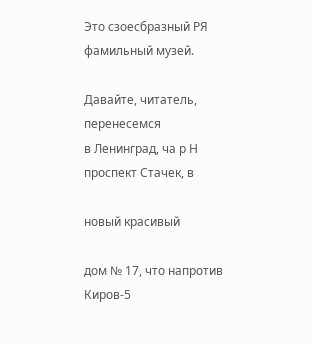Это сзоесбразный РЯ
фамильный музей.

Давайте, читатель, перенесемся
в Ленинград, ча р Н
проспект Стачек, в

новый красивый

дом № 17, что напротив Киров-5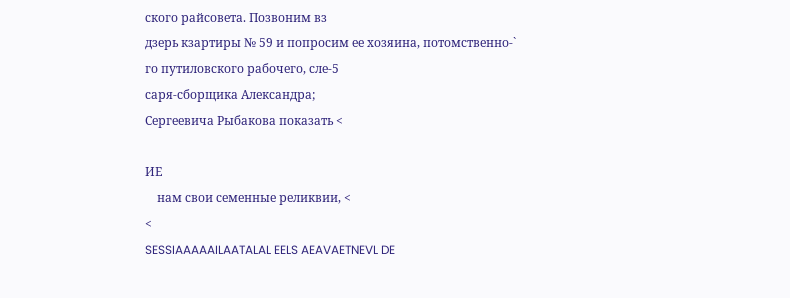ского райсовета. Позвоним вз
дзерь кзартиры № 59 и попросим ее хозяина, потомственно-`
го путиловского рабочего, сле-5
саря-сборщика Александра;
Сергеевича Рыбакова показать <

ИЕ
    нам свои семенные реликвии, <
<
SESSIAAAAAILAATALAL EELS AEAVAETNEVL DE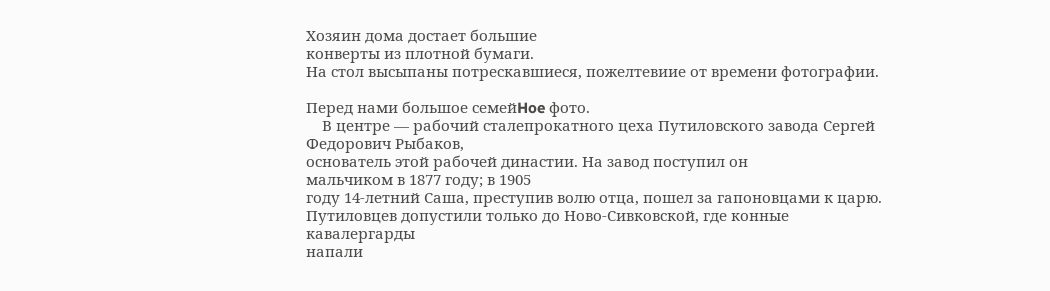Хозяин дома достает большие
конверты из плотной бумаги.
На стол высыпаны потрескавшиеся, пожелтевиие от времени фотографии.

Перед нами большое семейHoe фото.
    В центре — рабочий сталепрокатного цеха Путиловского завода Сергей Федорович Рыбаков,
основатель этой рабочей династии. На завод поступил он
мальчиком в 1877 году; в 1905
году 14-летний Саша, преступив волю отца, пошел за гапоновцами к царю. Путиловцев допустили только до Ново-Сивковской, где конные кавалергарды
напали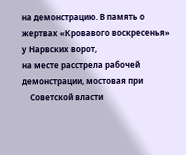на демонстрацию. В память о жертвах «Кровавого воскресенья» у Нарвских ворот,
на месте расстрела рабочей
демонстрации, мостовая при
    Советской власти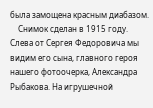была замощена красным диабазом.
    Снимок сделан в 1915 году.
Слева от Сергея Федоровича мы
видим его сына, главного героя
нашего фотоочерка, Александра
Рыбакова. На игрушечной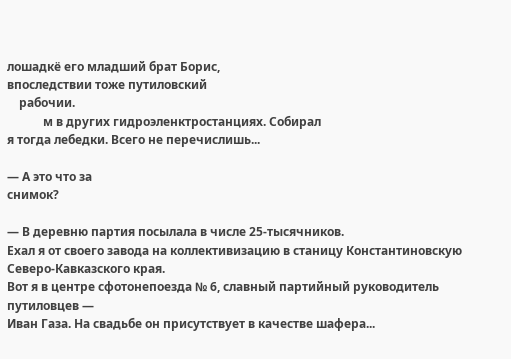лошадкё его младший брат Борис,
впоследствии тоже путиловский
    рабочии.
            м в других гидроэленктростанциях. Собирал
я тогда лебедки. Всего не перечислишь...

— А это что за
снимок?

— В деревню партия посылала в числе 25-тысячников.
Ехал я от своего завода на коллективизацию в станицу Константиновскую Северо-Кавказского края.
Вот я в центре сфотонепоезда № 6, славный партийный руководитель путиловцев —
Иван Газа. На свадьбе он присутствует в качестве шафера...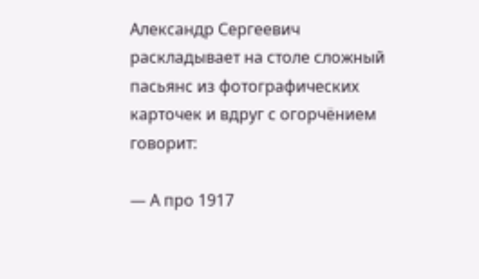Александр Сергеевич раскладывает на столе сложный пасьянс из фотографических карточек и вдруг с огорчёнием говорит:

— А про 1917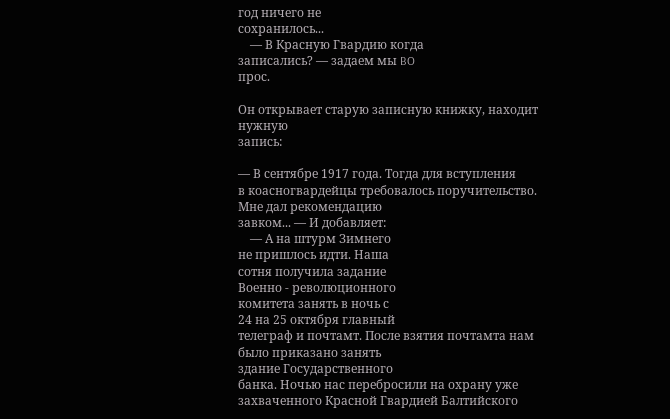год ничего не
сохранилось...
    — В Красную Гвардию когда
записались? — задаем мы BO
прос.

Он открывает старую записную книжку, находит нужную
запись:

— В сентябре 1917 года. Тогда для вступления
в коасногвардейцы требовалось поручительство.
Мне дал рекомендацию
завком... — И добавляет:
    — А на штурм Зимнего
не пришлось идти. Наша
сотня получила задание
Военно - революционного
комитета занять в ночь с
24 на 25 октября главный
телеграф и почтамт. После взятия почтамта нам
было приказано занять
здание Государственного
банка. Ночью нас перебросили на охрану уже захваченного Красной Гвардией Балтийского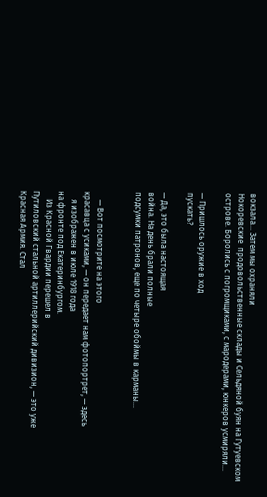вокзала... Затем мы охраняли
Нокоревские  продовольственные склады и Сельдяной буян на Гутуевском
острове. Боролись с погромщиками, с мародерами, юнкеров усмиряли...

— Пришлось оружие в ход
пускать?

— Да, это была настоящая
война. На день брали полные
подсумки патронов, еще по четыре обоймы в карманы...


    — Вот посмотрите на этого
красавца с усиками, — он передает нам фотопортрет, — здесь
    я изображен в июле 1918 года
на фронте под Екатеринбургом.
    Из Красной Гвардии перешел в
Путиловский стальной артиллерийский дивизион, — это уже
Красная Армия. Стал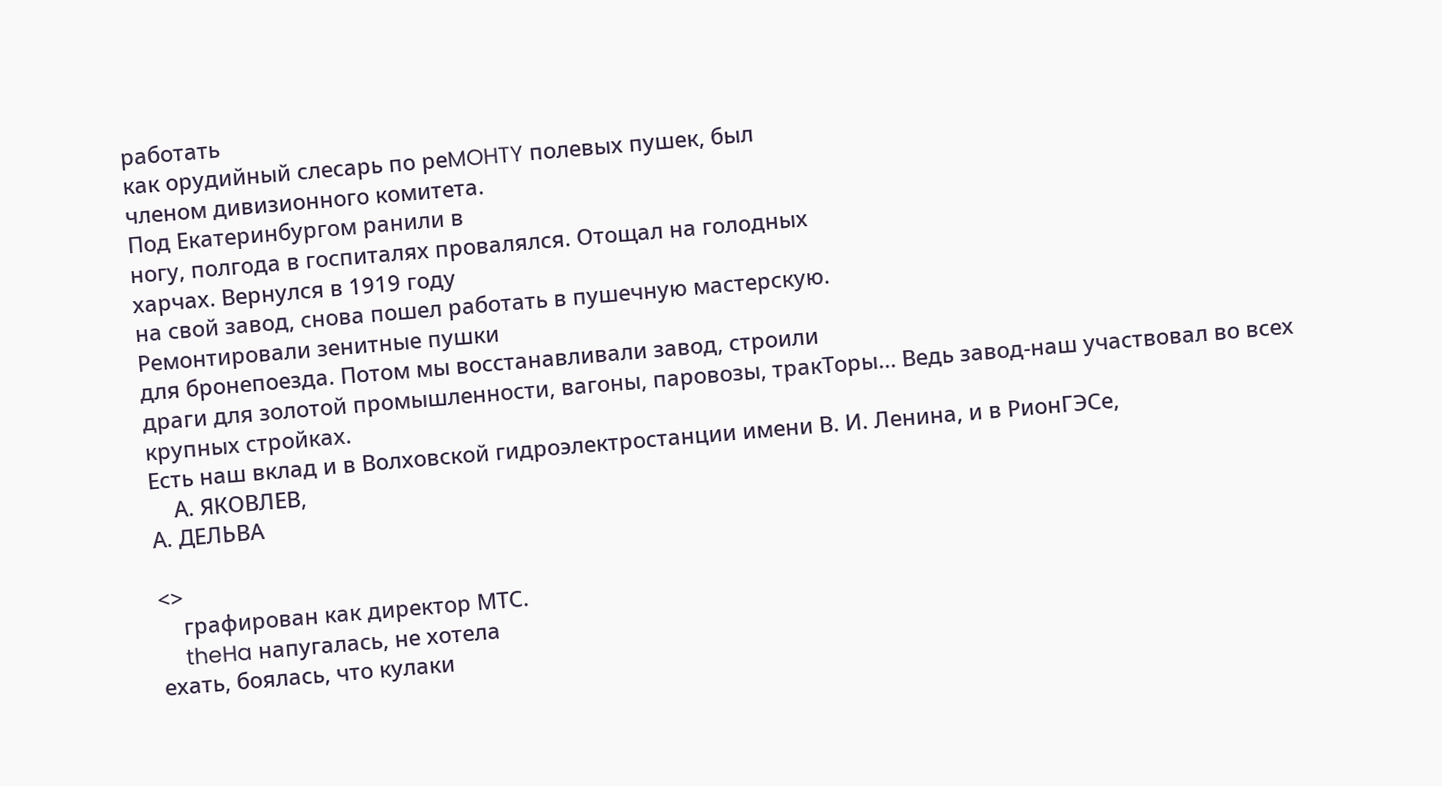работать
как орудийный слесарь по реMOHTY полевых пушек, был
членом дивизионного комитета.
Под Екатеринбургом ранили в
ногу, полгода в госпиталях провалялся. Отощал на голодных
харчах. Вернулся в 1919 году
на свой завод, снова пошел работать в пушечную мастерскую.
Ремонтировали зенитные пушки
для бронепоезда. Потом мы восстанавливали завод, строили
драги для золотой промышленности, вагоны, паровозы, тракТоры... Ведь завод-наш участвовал во всех крупных стройках.
Есть наш вклад и в Волховской гидроэлектростанции имени В. И. Ленина, и в РионГЭСе,
    А. ЯКОВЛЕВ,
А. ДЕЛЬВА

<>
    графирован как директор МТС.
    theHa напугалась, не хотела
ехать, боялась, что кулаки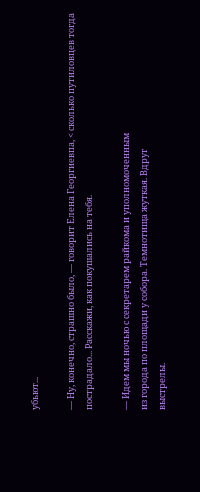убьют...

— Ну, конечно, страшно было, — говорит Елена Георгиевпа, < сколько путиловцев тогда
пострадало... Расскажи, как покушались на тебя.

— Идем мы ночью с секретарем райкома и уполномоченным
из города по площади у собора. Темнотища жуткая. Вдруг
выстрелы.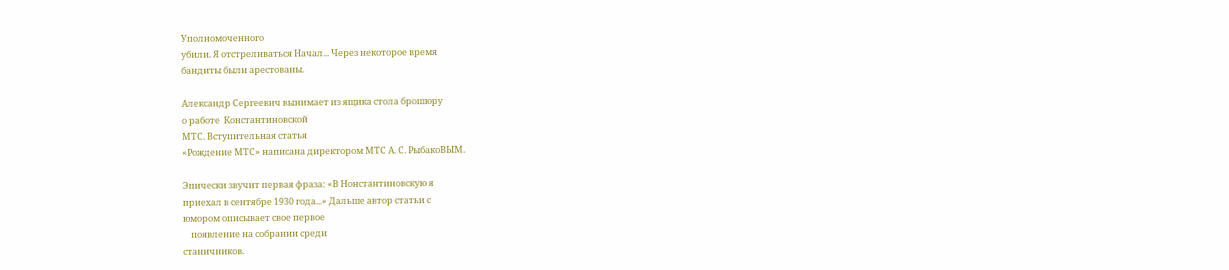Уполномоченного
убили. Я отстреливаться Haчал... Через некоторое время
бандиты были арестованы.

Александр Сергеевич вынимает из ящика стола брошюру
о работе  Константиновской
МТС. Вступительная статья
«Рождение МТС» написана директором МТС А. С. РыбакоВЫМ.

Эпически звучит первая фраза: «В Нонстантиновскую я
приехал в сентябре 1930 года...» Дальше автор статьи с
юмором описывает свое первое
    появление на собрании среди
станичников.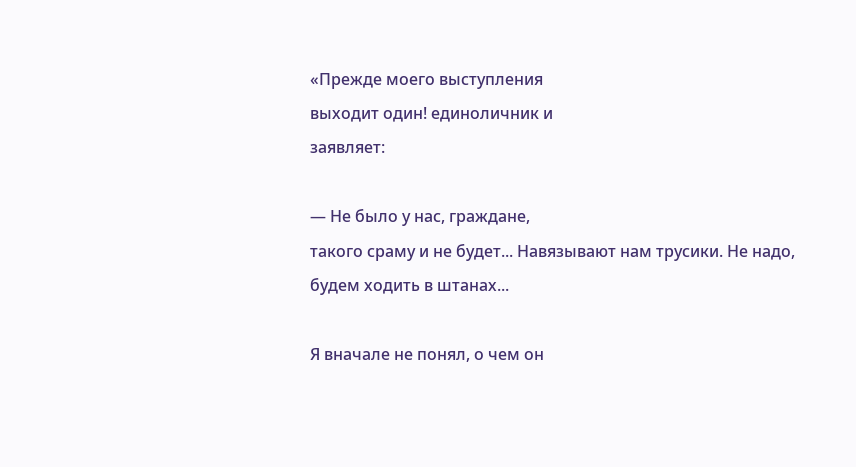«Прежде моего выступления
выходит один! единоличник и
заявляет:

— Не было у нас, граждане,
такого сраму и не будет... Навязывают нам трусики. Не надо,
будем ходить в штанах...

Я вначале не понял, о чем он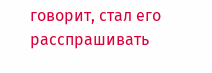говорит, стал его расспрашивать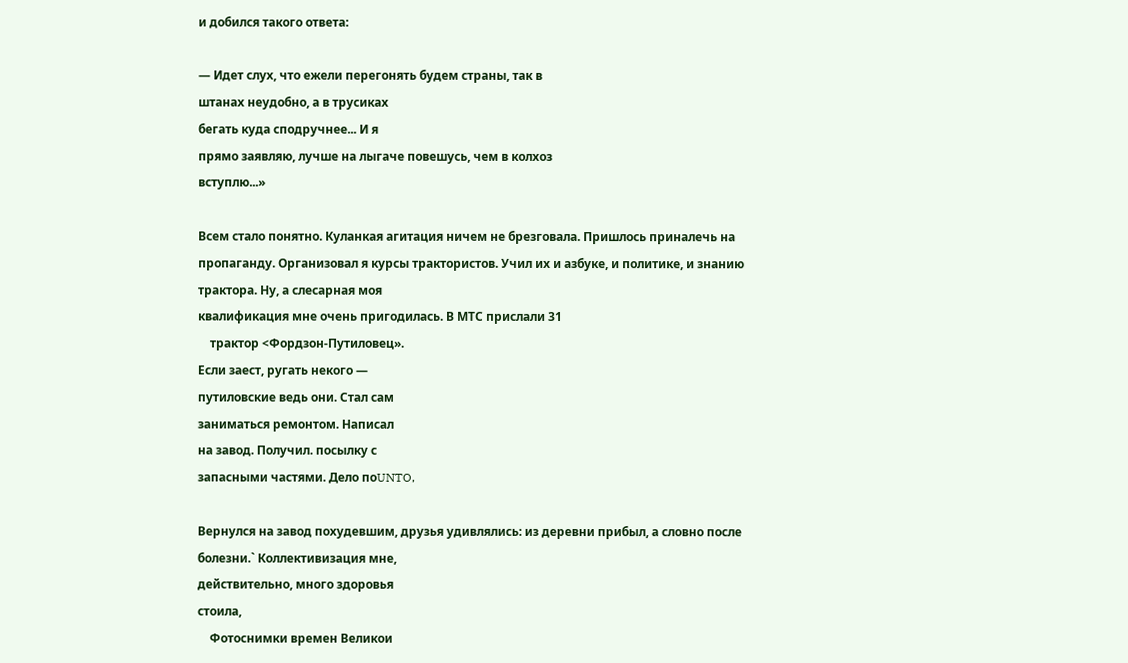и добился такого ответа:

— Идет слух, что ежели перегонять будем страны, так в
штанах неудобно, а в трусиках
бегать куда сподручнее... И я
прямо заявляю, лучше на лыгаче повешусь, чем в колхоз
вступлю...»

Всем стало понятно. Куланкая агитация ничем не брезговала. Пришлось приналечь на
пропаганду. Организовал я курсы трактористов. Учил их и азбуке, и политике, и знанию
трактора. Ну, а слесарная моя
квалификация мне очень пригодилась. В МТС прислали 31
    трактор <Фордзон-Путиловец».
Если заест, ругать некого —
путиловские ведь они. Стал сам
заниматься ремонтом. Написал
на завод. Получил. посылку с
запасными частями. Дело поUNTO,

Вернулся на завод похудевшим, друзья удивлялись: из деревни прибыл, а словно после
болезни.` Коллективизация мне,
действительно, много здоровья
стоила,
    Фотоснимки времен Великои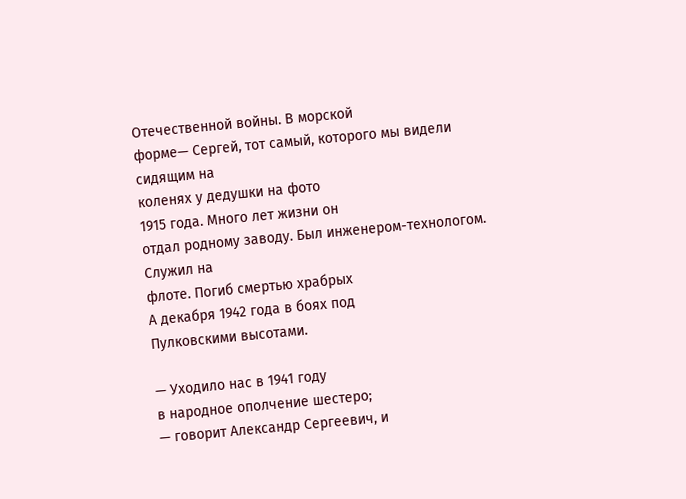Отечественной войны. В морской
форме— Сергей, тот самый, которого мы видели сидящим на
коленях у дедушки на фото
1915 года. Много лет жизни он
отдал родному заводу. Был инженером-технологом. Служил на
флоте. Погиб смертью храбрых
А декабря 1942 года в боях под
Пулковскими высотами.

— Уходило нас в 1941 году
в народное ополчение шестеро;
— говорит Александр Сергеевич, и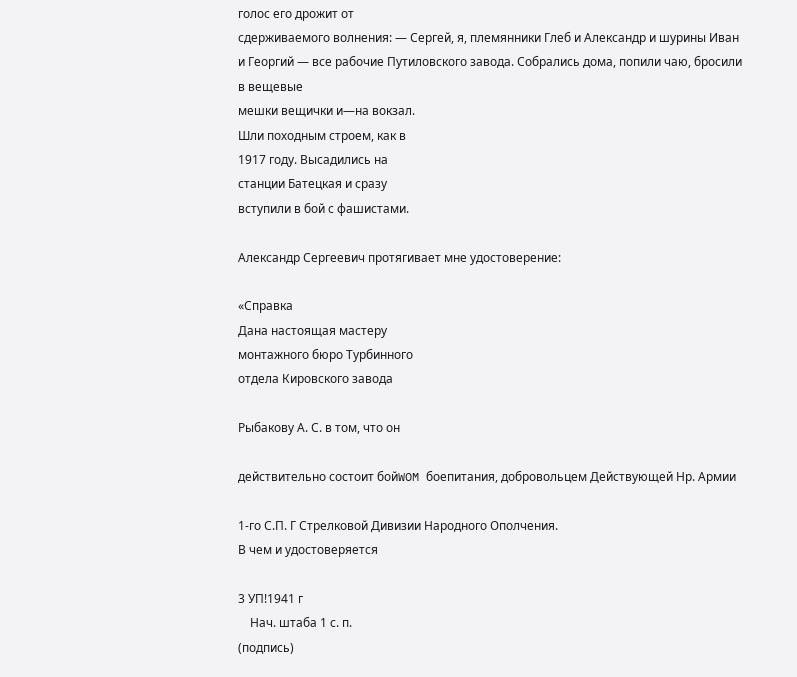голос его дрожит от
сдерживаемого волнения: — Сергей, я, племянники Глеб и Александр и шурины Иван и Георгий — все рабочие Путиловского завода. Собрались дома, попили чаю, бросили в вещевые
мешки вещички и—на вокзал.
Шли походным строем, как в
1917 году. Высадились на
станции Батецкая и сразу
вступили в бой с фашистами.

Александр Сергеевич протягивает мне удостоверение:

«Справка
Дана настоящая мастеру
монтажного бюро Турбинного
отдела Кировского завода

Рыбакову А. С. в том, что он

действительно состоит бойWOM боепитания, добровольцем Действующей Нр. Армии

1-го С.П. Г Стрелковой Дивизии Народного Ополчения.
В чем и удостоверяется

3 УП!1941 г
    Нач. штаба 1 с. п.
(подпись)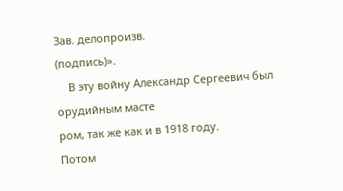Зав. делопроизв.
(подпись)».
    В эту войну Александр Сергеевич был орудийным масте
ром, так же как и в 1918 году.
Потом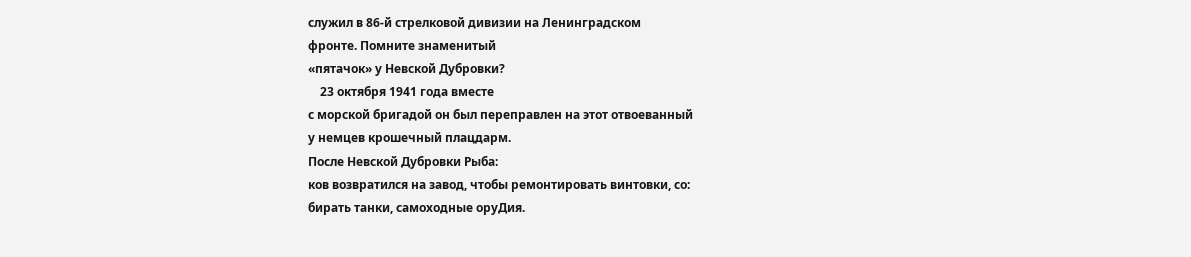служил в 86-й стрелковой дивизии на Ленинградском
фронте. Помните знаменитый
«пятачок» у Невской Дубровки?
    23 октября 1941 года вместе
с морской бригадой он был переправлен на этот отвоеванный
у немцев крошечный плацдарм.
После Невской Дубровки Рыба:
ков возвратился на завод, чтобы ремонтировать винтовки, со:
бирать танки, самоходные оруДия.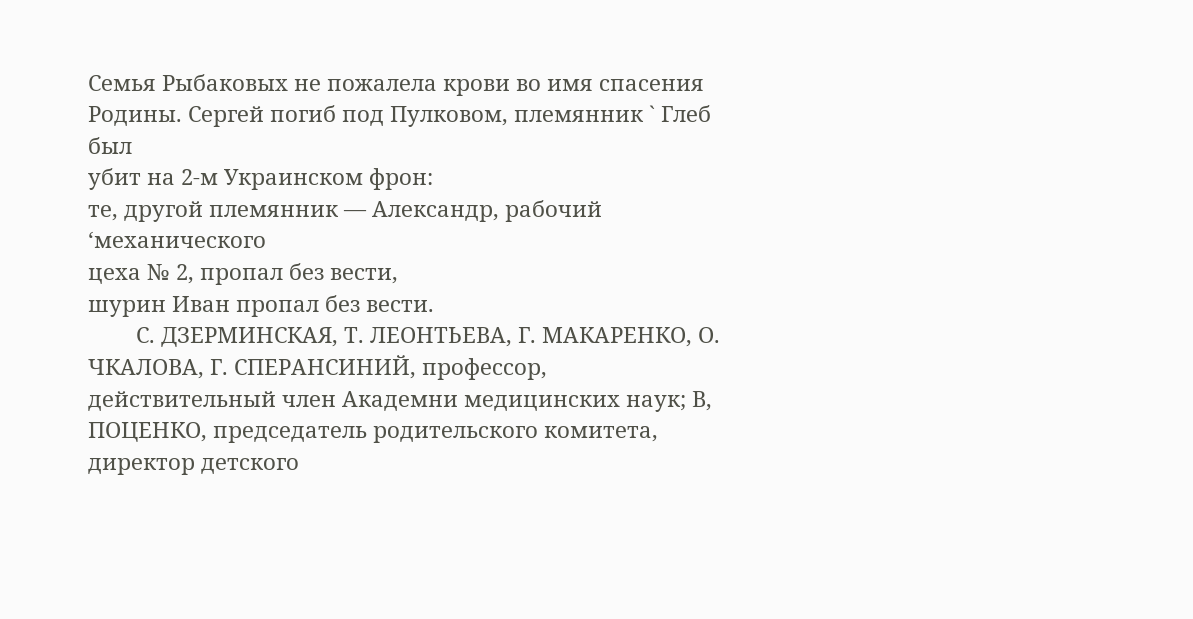Семья Рыбаковых не пожалела крови во имя спасения Родины. Сергей погиб под Пулковом, племянник ` Глеб был
убит на 2-м Украинском фрон:
те, другой племянник — Александр, рабочий ‘механического
цеха № 2, пропал без вести,
шурин Иван пропал без вести.
        С. ДЗЕРМИНСКАЯ, Т. ЛЕОНТЬЕВА, Г. МАКАРЕНКО, О. ЧКАЛОВА, Г. СПЕРАНСИНИЙ, профессор, действительный член Академни медицинских наук; В, ПОЦЕНКО, председатель родительского комитета, директор детского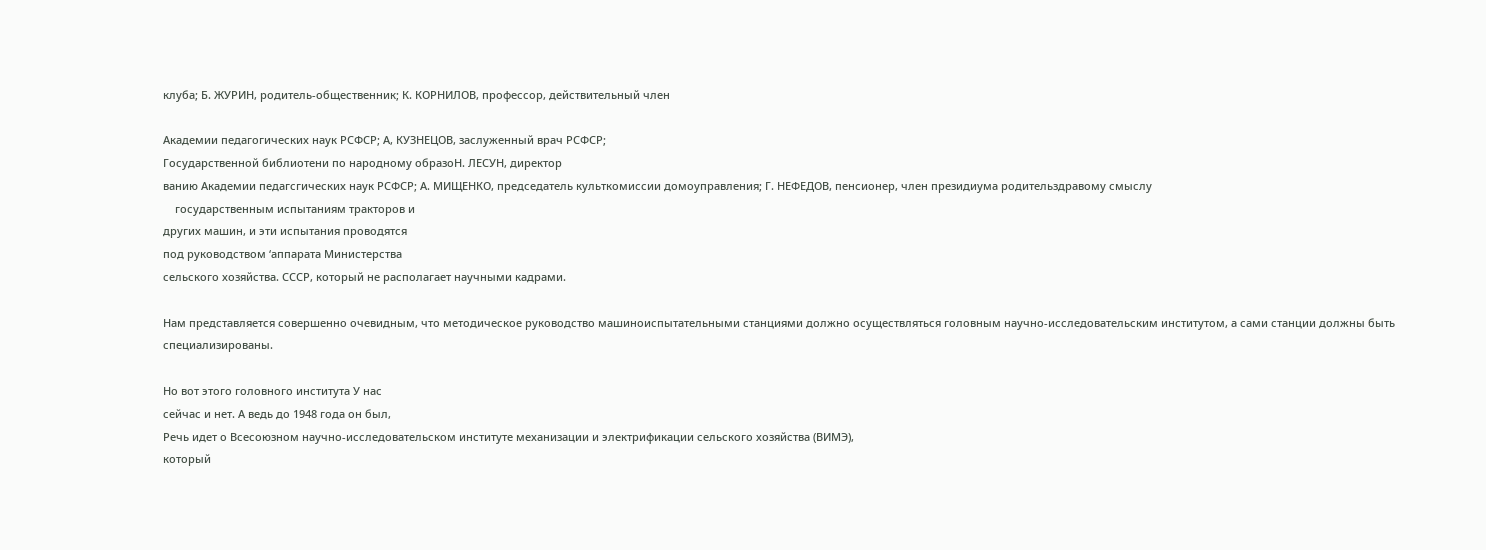клуба; Б. ЖУРИН, родитель-общественник; К. КОРНИЛОВ, профессор, действительный член

Академии педагогических наук РСФСР; А, КУЗНЕЦОВ, заслуженный врач РСФСР;
Государственной библиотени по народному образоН. ЛЕСУН, директор
ванию Академии педагсгических наук РСФСР; А. МИЩЕНКО, председатель культкомиссии домоуправления; Г. НЕФЕДОВ, пенсионер, член президиума родительздравому смыслу
    государственным испытаниям тракторов и
других машин, и эти испытания проводятся
под руководством ‘аппарата Министерства
сельского хозяйства. СССР, который не располагает научными кадрами.

Нам представляется совершенно очевидным, что методическое руководство машиноиспытательными станциями должно осуществляться головным научно-исследовательским институтом, а сами станции должны быть специализированы.

Но вот этого головного института У нас
сейчас и нет. А ведь до 1948 года он был,
Речь идет о Всесоюзном научно-исследовательском институте механизации и электрификации сельского хозяйства (ВИМЭ),
который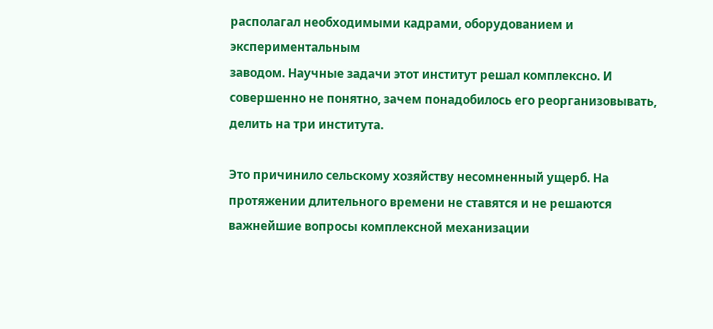располагал необходимыми кадрами, оборудованием и экспериментальным
заводом. Научные задачи этот институт решал комплексно. И совершенно не понятно, зачем понадобилось его реорганизовывать, делить на три института.

Это причинило сельскому хозяйству несомненный ущерб. На протяжении длительного времени не ставятся и не решаются важнейшие вопросы комплексной механизации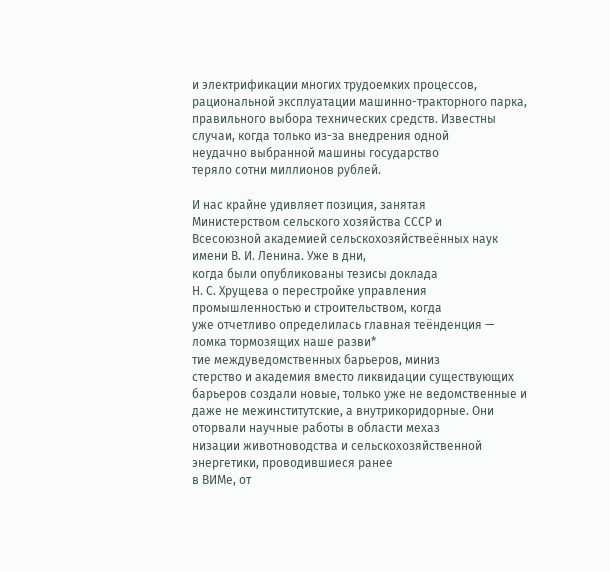и электрификации многих трудоемких процессов, рациональной эксплуатации машинно-тракторного парка, правильного выбора технических средств. Известны случаи, когда только из-за внедрения одной
неудачно выбранной машины государство
теряло сотни миллионов рублей.

И нас крайне удивляет позиция, занятая
Министерством сельского хозяйства СССР и
Всесоюзной академией сельскохозяйствеённых наук имени В. И. Ленина. Уже в дни,
когда были опубликованы тезисы доклада
Н. С. Хрущева о перестройке управления
промышленностью и строительством, когда
уже отчетливо определилась главная теёнденция — ломка тормозящих наше разви*
тие междуведомственных барьеров, миниз
стерство и академия вместо ликвидации существующих барьеров создали новые, только уже не ведомственные и даже не межинститутские, а внутрикоридорные. Они
оторвали научные работы в области мехаз
низации животноводства и сельскохозяйственной энергетики, проводившиеся ранее
в ВИМе, от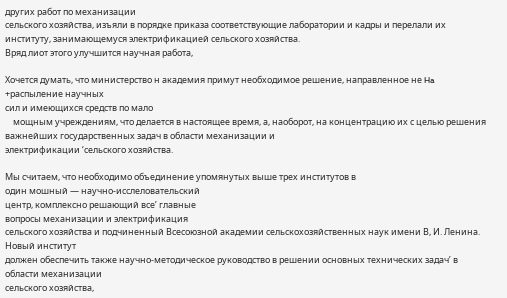других работ по механизации
сельского хозяйства, изъяли в порядке приказа соответствующие лаборатории и кадры и перелали их институту, занимающемуся электрификацией сельского хозяйства.
Вряд лиот этого улучшится научная работа,

Хочется думать, что министерство н академия примут необходимое решение, направленное не Ha +распыление научных
сил и имеющихся средств по мало
    мощным учреждениям, что делается в настоящее время, а, наоборот, на концентрацию их с целью решения важнейших государственных задач в области механизации и
электрификации ‘сельского хозяйства.

Мы считаем, что необходимо объединение упомянутых выше трех институтов в
один мошный — научно-исслеловательский
центр, комплексно решающий все’ главные
вопросы механизации и электрификация
сельского хозяйства и подчиненный Всесоюзной академии сельскохозяйственных наук имени В, И. Ленина. Новый институт
должен обеспечить также научно-методическое руководство в решении основных технических задач’ в области механизации
сельского хозяйства,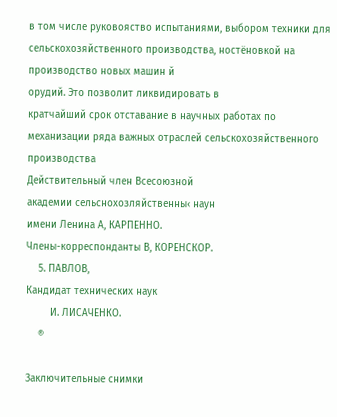в том числе руковояство испытаниями, выбором техники для
сельскохозяйственного производства, ностёновкой на производство новых машин й
орудий. Это позволит ликвидировать в
кратчайший срок отставание в научных работах по механизации ряда важных отраслей сельскохозяйственного производства
Действительный член Всесоюзной
академии сельснохозляйственны‹ наун
имени Ленина А, КАРПЕННО.
Члены-корреспонданты В, КОРЕНСКОР.
    5. ПАВЛОВ,
Кандидат технических наук
        И. ЛИСАЧЕНКО.
    ®

Заключительные снимки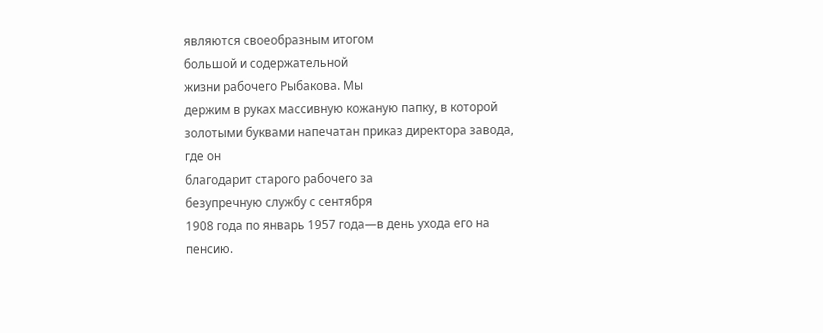являются своеобразным итогом
большой и содержательной
жизни рабочего Рыбакова. Мы
держим в руках массивную кожаную папку, в которой золотыми буквами напечатан приказ директора завода, где он
благодарит старого рабочего за
безупречную службу с сентября
1908 года по январь 1957 года—в день ухода его на пенсию.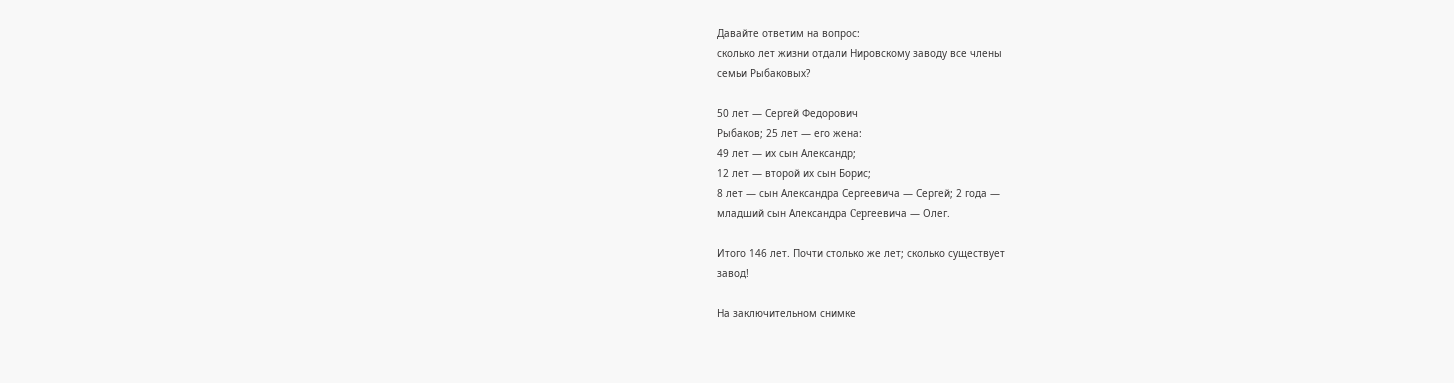Давайте ответим на вопрос:
сколько лет жизни отдали Нировскому заводу все члены
семьи Рыбаковых?

50 лет — Сергей Федорович
Рыбаков; 25 лет — его жена:
49 лет — их сын Александр;
12 лет — второй их сын Борис;
8 лет — сын Александра Сергеевича — Сергей; 2 года —
младший сын Александра Cepгеевича — Олег.

Итого 146 лет. Почти столько же лет; сколько существует
завод!

На заключительном снимке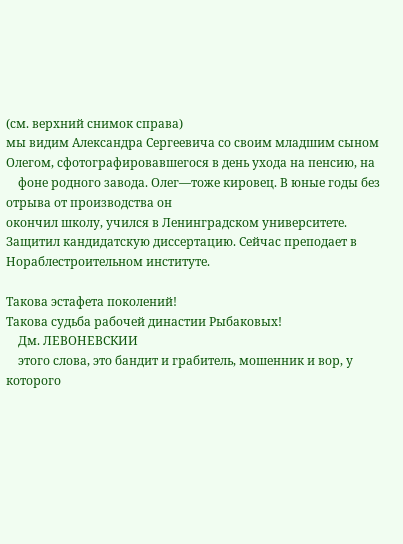(см. верхний снимок справа)
мы видим Александра Сергеевича со своим младшим сыном
Олегом, сфотографировавшегося в день ухода на пенсию, на
    фоне родного завода. Олег—тоже кировец. В юные годы без
отрыва от производства он
окончил школу, учился в Ленинградском университете. Защитил кандидатскую диссертацию. Сейчас преподает в Нораблестроительном институте.

Такова эстафета поколений!
Такова судьба рабочей династии Рыбаковых!
    Дм. ЛЕВОНЕВСКИИ
    этого слова, это бандит и грабитель, мошенник и вор, у которого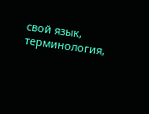свой язык, терминология,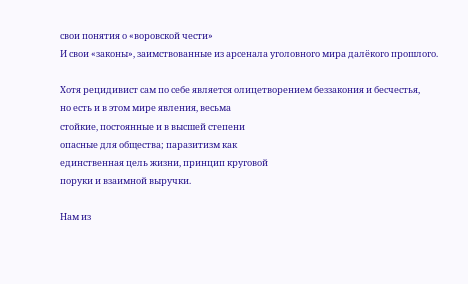свои понятия о «воровской чести»
И свои «законы», заимствованные из арсенала уголовного мира далёкого прошлого.

Хотя рецидивист сам по себе является олицетворением беззакония и бесчестья,
но есть и в этом мире явления, весьма
стойкие, постоянные и в высшей степени
опасные для общества; паразитизм как
единственная цель жизни, принцип круговой
поруки и взаимной выручки.

Нам из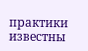практики известны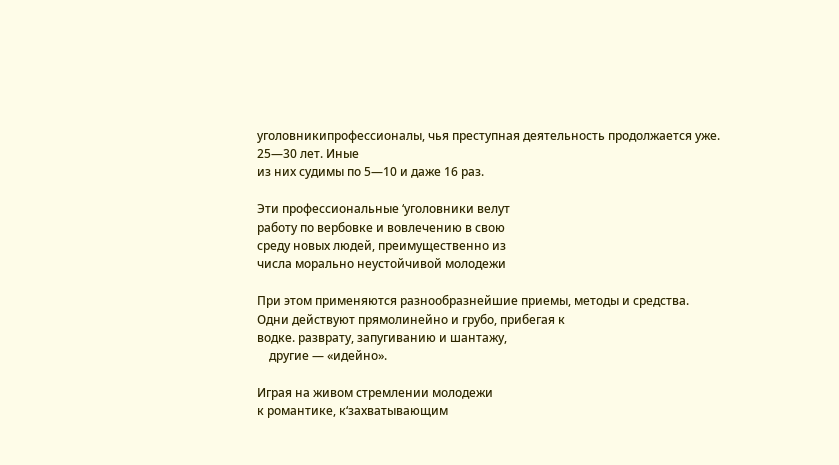уголовникипрофессионалы, чья преступная деятельность продолжается уже. 25—30 лет. Иные
из них судимы по 5—10 и даже 16 раз.

Эти профессиональные ‘уголовники велут
работу по вербовке и вовлечению в свою
среду новых людей, преимущественно из
числа морально неустойчивой молодежи

При этом применяются разнообразнейшие приемы, методы и средства. Одни действуют прямолинейно и грубо, прибегая к
водке. разврату, запугиванию и шантажу,
    другие — «идейно».

Играя на живом стремлении молодежи
к романтике, к‘захватывающим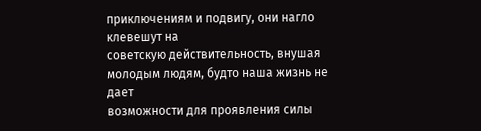приключениям и подвигу, они нагло клевешут на
советскую действительность, внушая молодым людям, будто наша жизнь не дает
возможности для проявления силы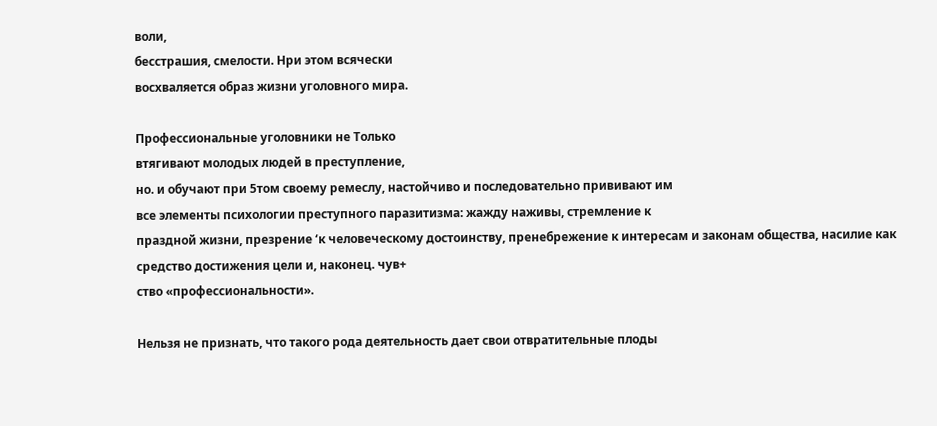воли,
бесстрашия, смелости. Нри этом всячески
восхваляется образ жизни уголовного мира.

Профессиональные уголовники не Только
втягивают молодых людей в преступление,
но. и обучают при 5том своему ремеслу, настойчиво и последовательно прививают им
все элементы психологии преступного паразитизма: жажду наживы, стремление к
праздной жизни, презрение ‘к человеческому достоинству, пренебрежение к интересам и законам общества, насилие как
средство достижения цели и, наконец. чув+
ство «профессиональности».

Нельзя не признать, что такого рода деятельность дает свои отвратительные плоды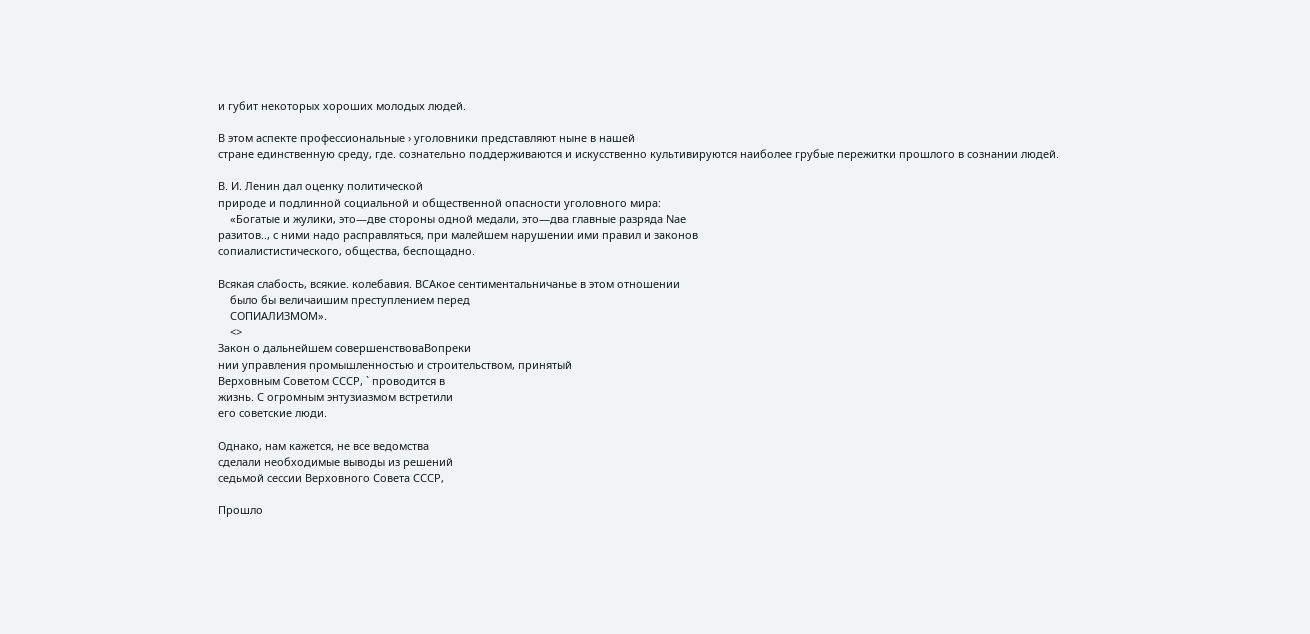и губит некоторых хороших молодых людей.

В этом аспекте профессиональные › уголовники представляют ныне в нашей
стране единственную среду, где. сознательно поддерживаются и искусственно культивируются наиболее грубые пережитки прошлого в сознании людей.

В. И. Ленин дал оценку политической
природе и подлинной социальной и общественной опасности уголовного мира:
    «Богатые и жулики, это—две стороны одной медали, это—два главные разряда Nae
разитов.., с ними надо расправляться, при малейшем нарушении ими правил и законов
сопиалистистического, общества, беспощадно.

Всякая слабость, всякие. колебавия. BCAкое сентиментальничанье в этом отношении
    было бы величаишим преступлением перед
    СОПИАЛИЗМОМ».
    <>
Закон о дальнейшем совершенствоваВопреки
нии управления npoмышленностью и строительством, принятый
Верховным Советом СССР, ` проводится в
жизнь. С огромным энтузиазмом встретили
его советские люди.

Однако, нам кажется, не все ведомства
сделали необходимые выводы из решений
седьмой сессии Верховного Совета СССР,

Прошло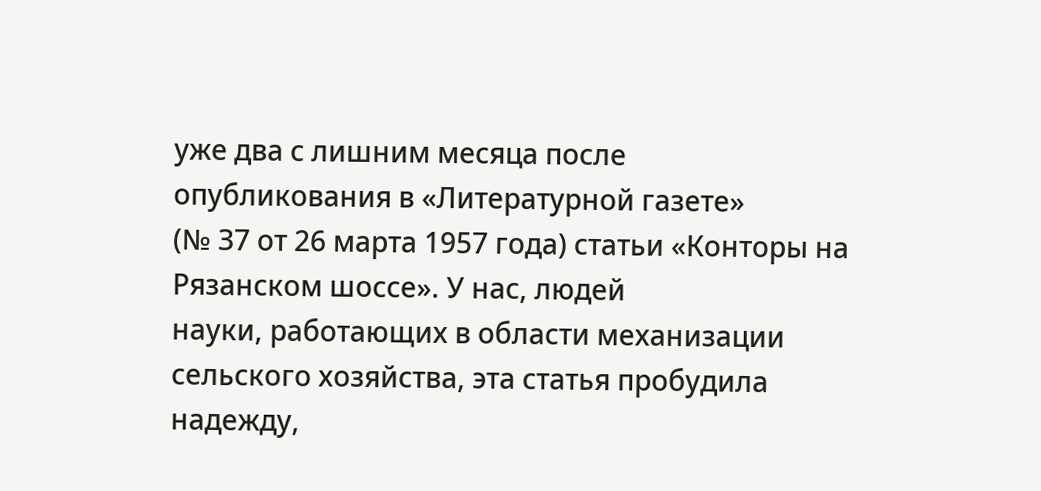уже два с лишним месяца после
опубликования в «Литературной газете»
(№ З7 от 26 марта 1957 года) статьи «Конторы на Рязанском шоссе». У нас, людей
науки, работающих в области механизации
сельского хозяйства, эта статья пробудила
надежду,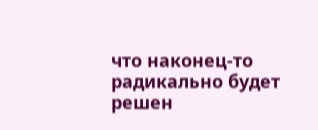что наконец-то радикально будет
решен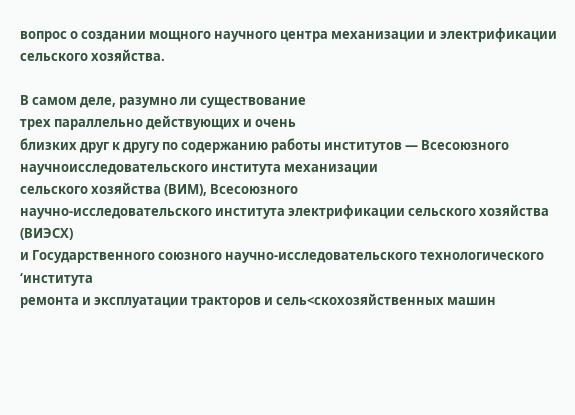вопрос о создании мощного научного центра механизации и электрификации
сельского хозяйства.

В самом деле, разумно ли существование
трех параллельно действующих и очень
близких друг к другу по содержанию работы институтов — Всесоюзного научноисследовательского института механизации
сельского хозяйства (ВИМ), Всесоюзного
научно-исследовательского института электрификации сельского хозяйства (ВИЭСХ)
и Государственного союзного научно-исследовательского технологического ‘института
ремонта и эксплуатации тракторов и сель<скохозяйственных машин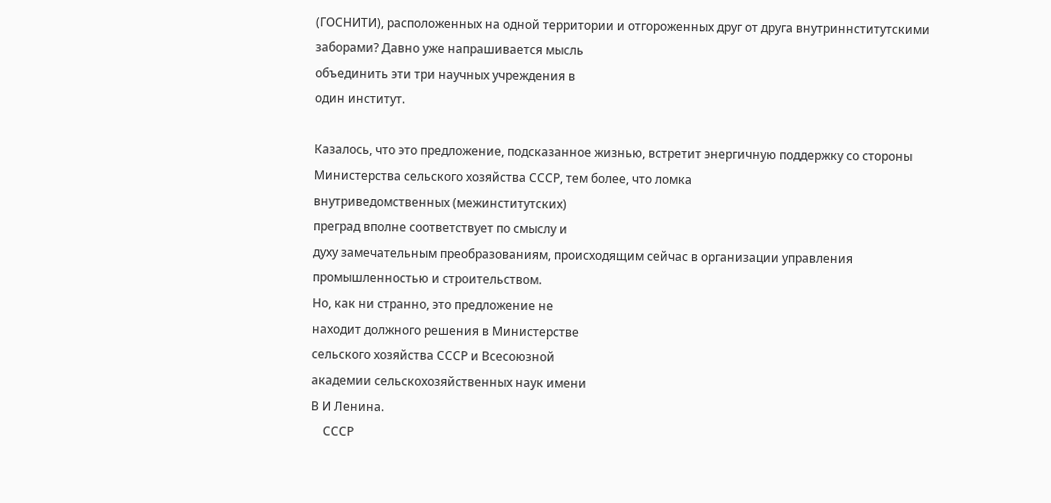(ГОСНИТИ), расположенных на одной территории и отгороженных друг от друга внутриннститутскими
заборами? Давно уже напрашивается мысль
объединить эти три научных учреждения в
один институт.

Казалось, что это предложение, подсказанное жизнью, встретит энергичную поддержку со стороны Министерства сельского хозяйства СССР, тем более, что ломка
внутриведомственных (межинститутских)
преград вполне соответствует по смыслу и
духу замечательным преобразованиям, происходящим сейчас в организации управления промышленностью и строительством.
Но, как ни странно, это предложение не
находит должного решения в Министерстве
сельского хозяйства СССР и Всесоюзной
академии сельскохозяйственных наук имени
В И Ленина.
    СССР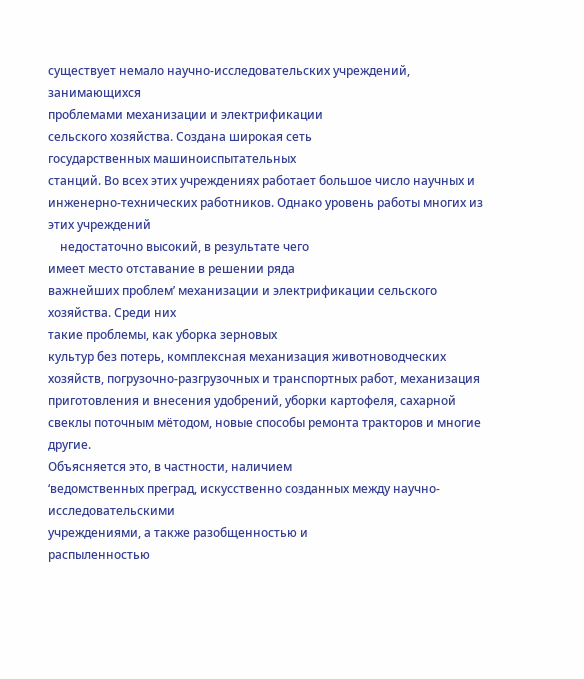существует немало научно-исследовательских учреждений, занимающихся
проблемами механизации и электрификации
сельского хозяйства. Создана широкая сеть
государственных машиноиспытательных
станций. Во всех этих учреждениях работает большое число научных и инженерно-технических работников. Однако уровень работы многих из этих учреждений
    недостаточно высокий, в результате чего
имеет место отставание в решении ряда
важнейших проблем’ механизации и электрификации сельского хозяйства. Среди них
такие проблемы, как уборка зерновых
культур без потерь, комплексная механизация животноводческих хозяйств, погрузочно-разгрузочных и транспортных работ, механизация приготовления и внесения удобрений, уборки картофеля, сахарной свеклы поточным мётодом, новые способы ремонта тракторов и многие другие.
Объясняется это, в частности, наличием
‘ведомственных преград, искусственно созданных между научно-исследовательскими
учреждениями, а также разобщенностью и
распыленностью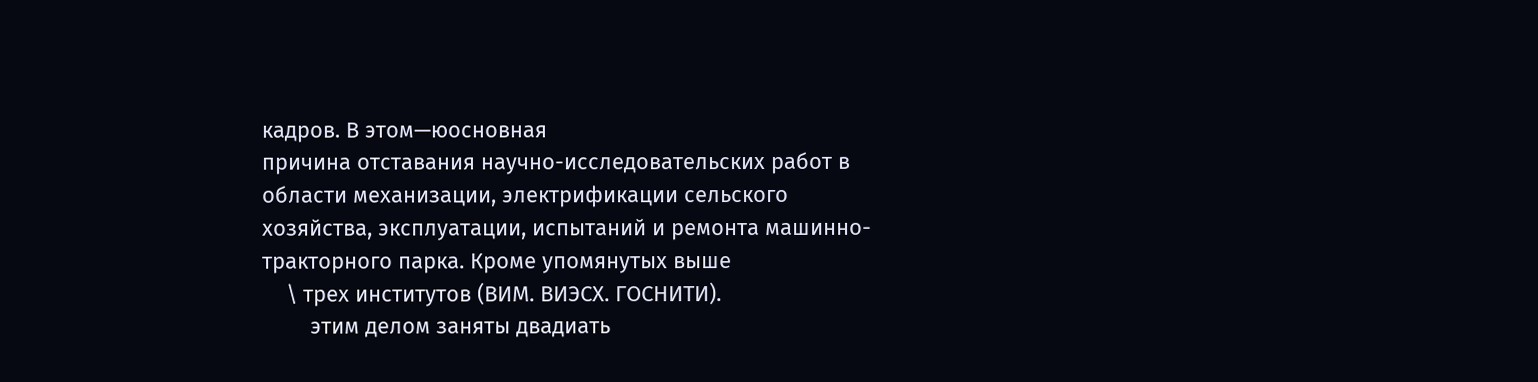кадров. В этом—юосновная
причина отставания научно-исследовательских работ в области механизации, электрификации сельского хозяйства, эксплуатации, испытаний и ремонта машинно-тракторного парка. Кроме упомянутых выше
    \ трех институтов (ВИМ. ВИЭСХ. ГОСНИТИ).
        этим делом заняты двадиать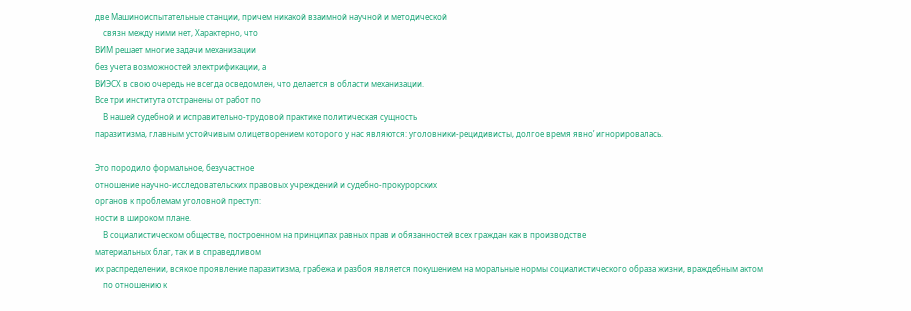две Maшиноиспытательные станции, причем никакой взаимной научной и методической
    связн между ними нет, Характерно, что
ВИМ решает многие задачи механизации
без учета возможностей электрификации, а
ВИЭСХ в свою очередь не всегда осведомлен, что делается в области механизации.
Все три института отстранены от работ по
    В нашей судебной и исправительно-трудовой практике политическая сущность
паразитизма, главным устойчивым олицетворением которого у нас являются: уголовники-рецидивисты, долгое время явно’ игнорировалась.

Это породило формальное, безучастное
отношение научно-исследовательских правовых учреждений и судебно-прокурорских
органов к проблемам уголовной преступ:
ности в широком плане.
    В социалистическом обществе, построенном на принципах равных прав и обязанностей всех граждан как в производстве
материальных благ, так и в справедливом
их распределении, всякое проявление паразитизма, грабежа и разбоя является покушением на моральные нормы социалистического образа жизни, враждебным актом
    по отношению к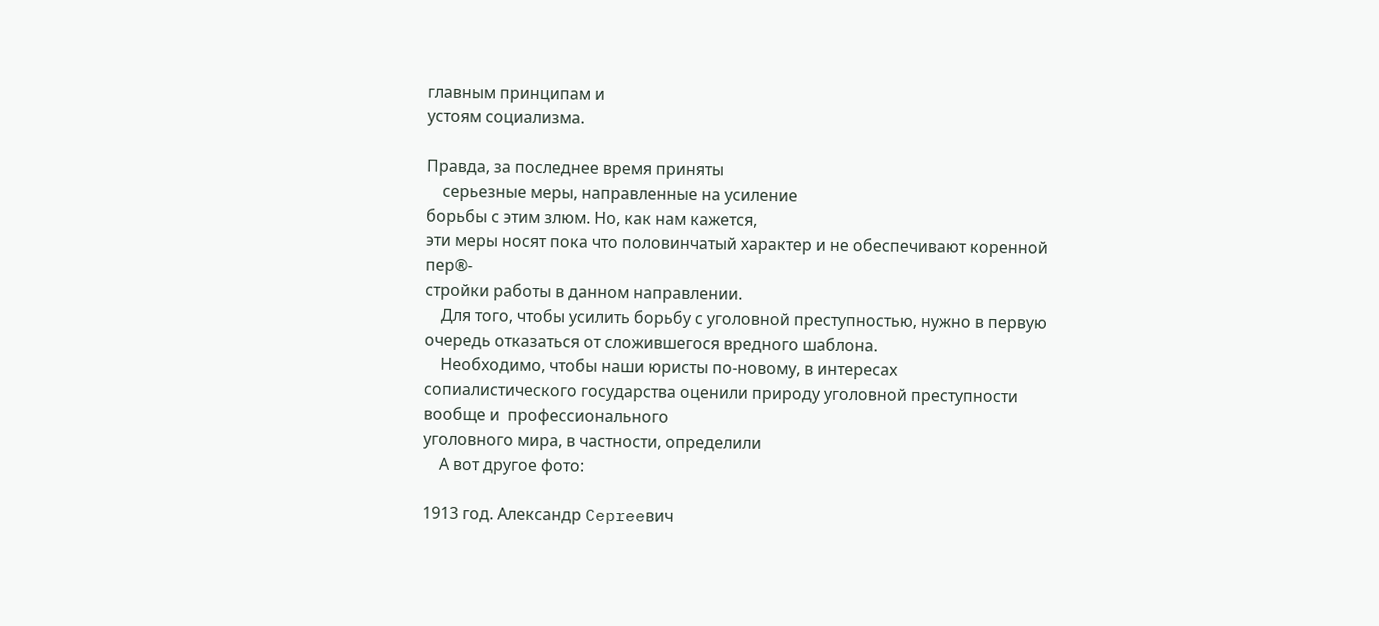главным принципам и
устоям социализма.

Правда, за последнее время приняты
    серьезные меры, направленные на усиление
борьбы с этим злюм. Но, как нам кажется,
эти меры носят пока что половинчатый характер и не обеспечивают коренной пер®-
стройки работы в данном направлении.
    Для того, чтобы усилить борьбу с уголовной преступностью, нужно в первую
очередь отказаться от сложившегося вредного шаблона.
    Необходимо, чтобы наши юристы по-новому, в интересах сопиалистического государства оценили природу уголовной преступности вообще и  профессионального
уголовного мира, в частности, определили
    А вот другое фото:

1913 год. Александр Cepreeвич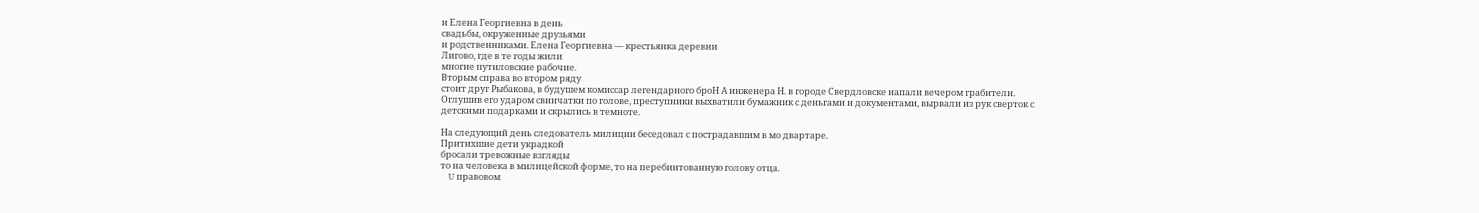и Елена Георгиевна в день
свадьбы, окруженные друзьями
и родственниками. Елена Георгиевна — крестьянка деревни
Лигово, где в те годы жили
многие путиловские рабочие.
Вторым справа во втором ряду
стоит друг Рыбакова, в будушем комиссар легендарного броН А инженера Н. в городе Свердловске напали вечером грабители.
Оглушив его ударом свинчатки по голове, преступники выхватили бумажник с деньгами и документами, вырвали из рук сверток с
детскими подарками и скрылись в темноте.

На следующий день следователь милиции беседовал с пострадавшим в мо двартаре.
Притихшие дети украдкой
бросали тревожные взгляды
то на человека в милицейской форме, то на перебинтованную голову отца.
    U правовом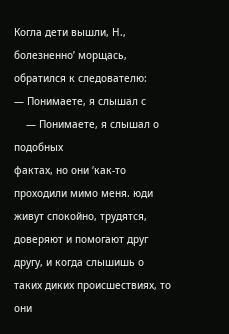Когла дети вышли, Н., болезненно’ морщась, обратился к следователю:
— Понимаете, я слышал с
    — Понимаете, я слышал о подобных
фактах, но они ‘как-то проходили мимо меня. юди живут спокойно, трудятся, доверяют и помогают друг другу, и когда слышишь о таких диких происшествиях, то они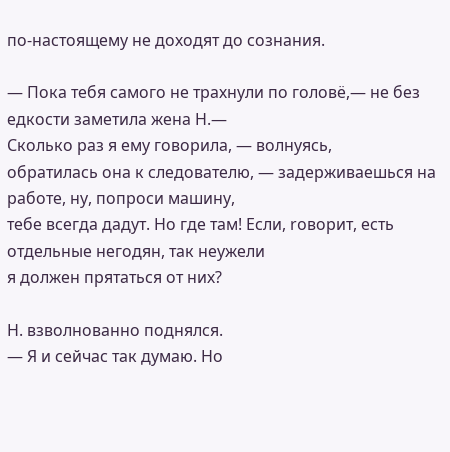по-настоящему не доходят до сознания.

— Пока тебя самого не трахнули по головё,— не без едкости заметила жена Н.—
Сколько раз я ему говорила, — волнуясь,
обратилась она к следователю, — задерживаешься на работе, ну, попроси машину,
тебе всегда дадут. Но где там! Если, roворит, есть отдельные негодян, так неужели
я должен прятаться от них?

Н. взволнованно поднялся.
— Я и сейчас так думаю. Но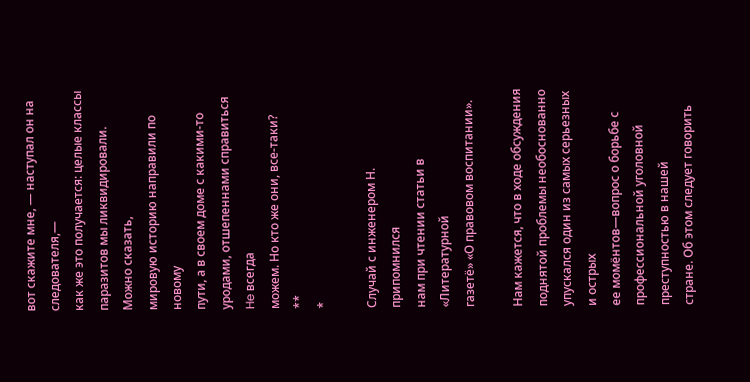вот скажите мне, — наступал он на следователя,—
как же это получается: целые классы паразитов мы ликвидировали. Можно сказать,
мировую историю направили по новому
пути, а в своем доме с какими-то уродами, отшепеннами справиться He всегда
можем. Но кто же они, все-таки?
**
*

Случай с инженером Н. припомнился
нам при чтении статьи в «Литературной
газетё» «О правовом воспитании».

Нам кажется, что в ходе обсуждения
поднятой проблемы необоснованно упускался один из самых серьезных и острых
ее момёнтов—вопрос о борьбе с профессиональной уголовной преступностью в нашей
стране. Об этом следует говорить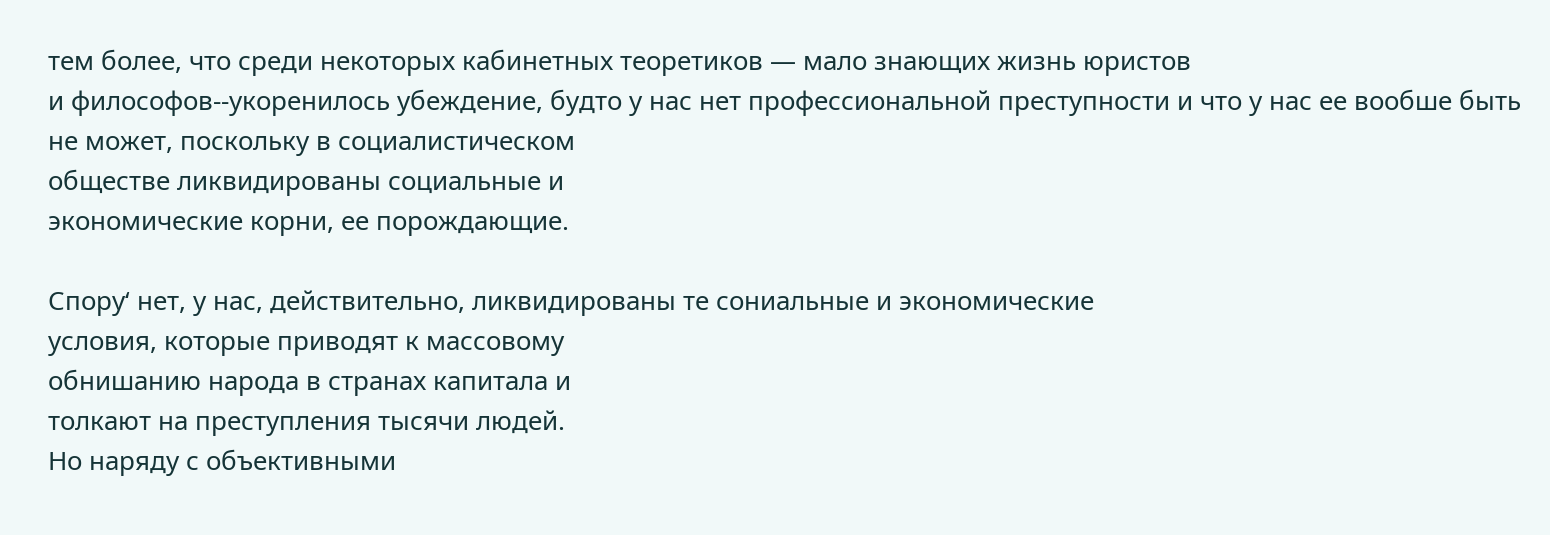тем более, что среди некоторых кабинетных теоретиков — мало знающих жизнь юристов
и философов--укоренилось убеждение, будто у нас нет профессиональной преступности и что у нас ее вообше быть
не может, поскольку в социалистическом
обществе ликвидированы социальные и
экономические корни, ее порождающие.

Спору‘ нет, у нас, действительно, ликвидированы те сониальные и экономические
условия, которые приводят к массовому
обнишанию народа в странах капитала и
толкают на преступления тысячи людей.
Но наряду с объективными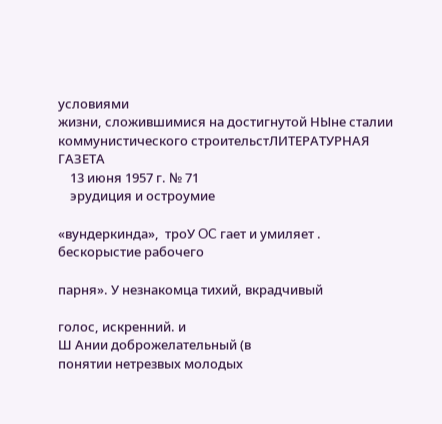условиями
жизни, сложившимися на достигнутой НЫне сталии коммунистического строительстЛИТЕРАТУРНАЯ ГАЗЕТА
    13 июня 1957 г. № 71
    эрудиция и остроумие

«вундеркинда»,  троУ OC гает и умиляет . бескорыстие рабочего

парня». У незнакомца тихий, вкрадчивый

голос, искренний. и
Ш Ании доброжелательный (в
понятии нетрезвых молодых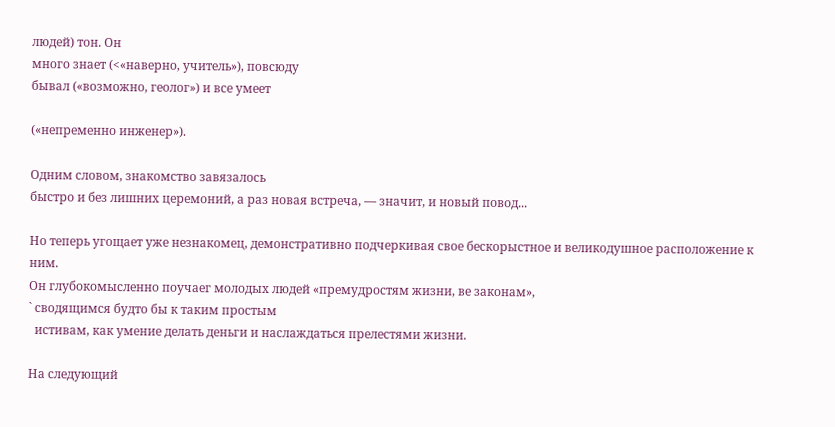людей) тон. Он
много знает (<«наверно, учитель»), повсюду
бывал («возможно, геолог») и все умеет

(«непременно инженер»).

Одним словом, знакомство завязалось
быстро и без лишних церемоний, а раз новая встреча, — значит, и новый повод...

Но теперь угощает уже незнакомец, демонстративно подчеркивая свое бескорыстное и великодушное расположение к ним.
Он глубокомысленно поучаег молодых людей «премудростям жизни, ве законам»,
` сводящимся будто бы к таким простым
  истивам, как умение делать деньги и наслаждаться прелестями жизни.

На следующий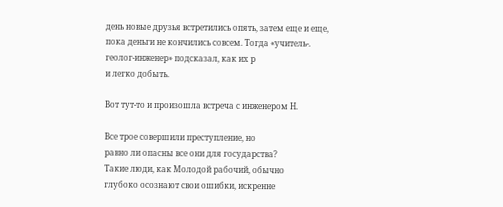день новые друзья встретились опять, затем еще и еще, пока деньги не кончились совсем. Тогда «учитель-.
геолог-инженер» подсказал, как их р
и легко добыть.

Вот тут-то и произошла встреча с инженером Н.

Все трое совершили преступление, но
равно ли опасны все они для государства?
Такие люди, как Молодой рабочий, обычно
глубоко осознают свои ошибки, искренне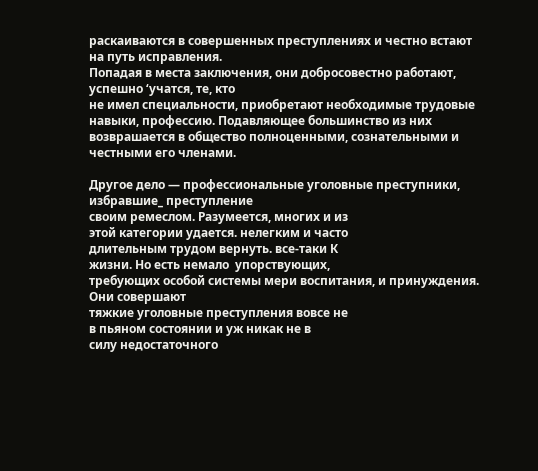раскаиваются в совершенных преступлениях и честно встают на путь исправления.
Попадая в места заключения, они добросовестно работают, успешно ‘учатся, те, кто
не имел специальности, приобретают необходимые трудовые навыки, профессию. Подавляющее большинство из них возврашается в общество полноценными, сознательными и честными его членами.

Другое дело — профессиональные уголовные преступники, избравшие_ преступление
своим ремеслом. Разумеется, многих и из
этой категории удается. нелегким и часто
длительным трудом вернуть. все-таки К
жизни. Но есть немало  упорствующих,
требующих особой системы мери воспитания, и принуждения. Они совершают
тяжкие уголовные преступления вовсе не
в пьяном состоянии и уж никак не в
силу недостаточного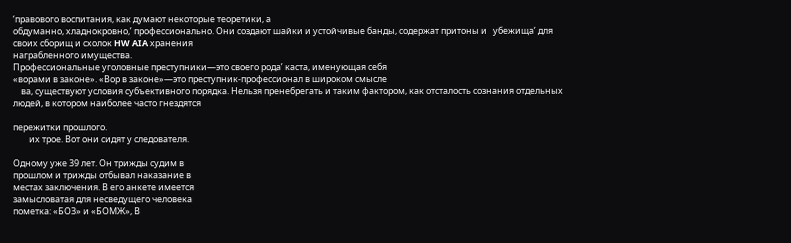‘правового воспитания, как думают некоторые теоретики, а
обдуманно, хладнокровно,’ профессионально. Они создают шайки и устойчивые банды, содержат притоны и   убежища’ для
своих сборищ и схолок HW AIA хранения
награбленного имущества.
Профессиональные уголовные преступники—это своего рода’ каста, именующая себя
«ворами в законе». «Вор в законе»—это преступник-профессионал в широком смысле
    ва, существуют условия субъективного порядка. Нельзя пренебрегать и таким фактором, как отсталость сознания отдельных
людей, в котором наиболее часто гнездятся

пережитки прошлого.
        их трое. Вот они сидят у следователя.

Одному уже 39 лет. Он трижды судим в
прошлом и трижды отбывал наказание в
местах заключения. В его анкете имеется
замысловатая для несведущего человека
пометка: «БОЗ» и «БОМЖ», В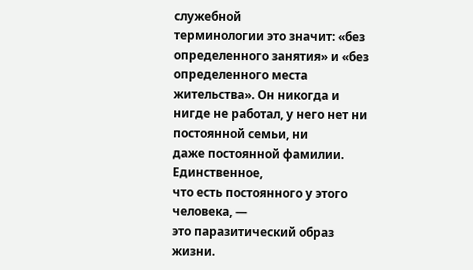служебной
терминологии это значит: «без определенного занятия» и «без определенного места
жительства». Он никогда и нигде не работал, у него нет ни постоянной семьи, ни
даже постоянной фамилии. Единственное,
что есть постоянного у этого человека, —
это паразитический образ жизни.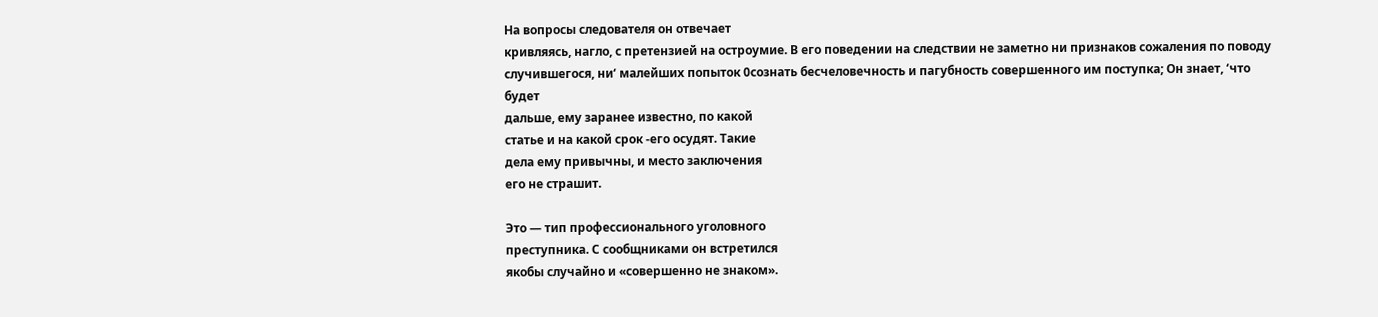На вопросы следователя он отвечает
кривляясь, нагло, с претензией на остроумие. В его поведении на следствии не заметно ни признаков сожаления по поводу
случившегося, ни‘ малейших попыток 0сознать бесчеловечность и пагубность совершенного им поступка; Он знает, ‘что будет
дальше, ему заранее известно, по какой
статье и на какой срок -его осудят. Такие
дела ему привычны, и место заключения
его не страшит.

Это — тип профессионального уголовного
преступника. С сообщниками он встретился
якобы случайно и «совершенно не знаком».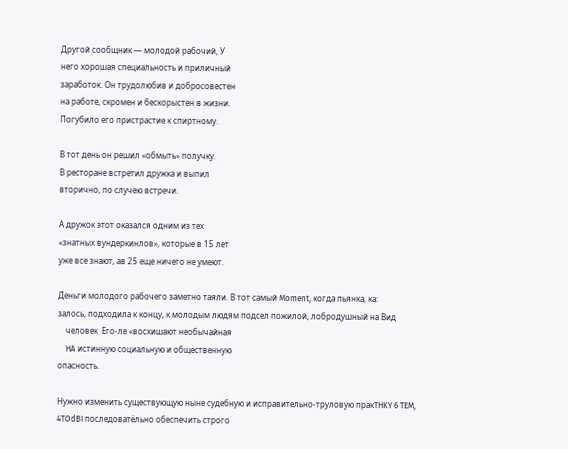Другой сообщник — молодой рабочий, У
него хорошая специальность и приличный
заработок. Он трудолюбив и добросовестен
на работе, скромен и бескорыстен в жизни.
Погубило его пристрастие к спиртному.

В тот день он решил «обмыть» получку.
В ресторане встретил дружка и выпил
вторично, по случею встречи.

А дружок этот оказался одним из тех
«знатных вундеркинлов», которые в 15 лет
уже все знают, ав 25 еще ничего не умеют.

Деньги молодого рабочего заметно таяли. В тот самый Moment, когда пьянка, ка:
залось, подходила к концу, к молодым людям подсел пожилой, лобродушный на Вид
    человек  Его-ле «восхишают необычайная
    HA истинную социальную и общественную
опасность.

Нужно изменить существующую ныне судебную и исправительно-труловую пракTHKY 6 TEM, 4TOdBI последоватёльно обеспечить строго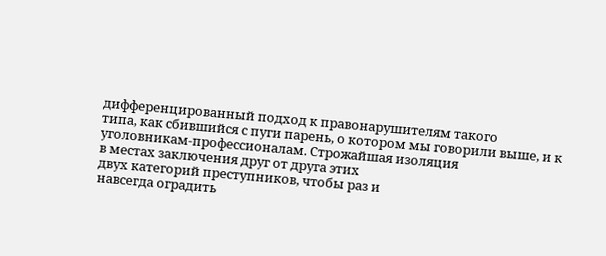дифференцированный подход к правонарушителям такого
типа, как сбившийся с пуги парень, о котором мы говорили выше, и к уголовникам-профессионалам. Строжайшая изоляция
в местах заключения друг от друга этих
двух категорий преступников, чтобы раз и
навсегда оградить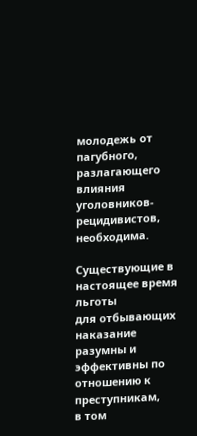молодежь от пагубного,
разлагающего влияния уголовников-рецидивистов, необходима.

Существующие в настоящее время льготы
для отбывающих наказание разумны и эффективны по отношению к преступникам,
в том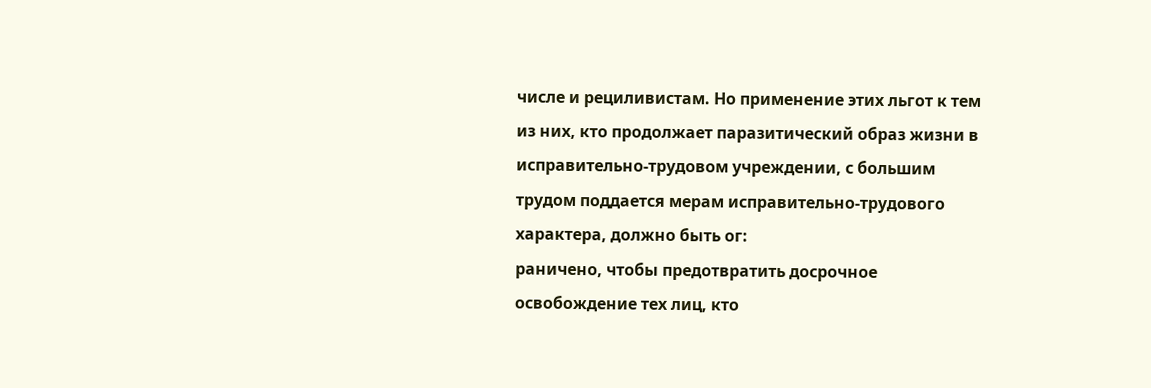числе и рециливистам. Но применение этих льгот к тем из них, кто продолжает паразитический образ жизни в исправительно-трудовом учреждении, с большим трудом поддается мерам исправительно-трудового характера, должно быть ог:
раничено, чтобы предотвратить досрочное
освобождение тех лиц, кто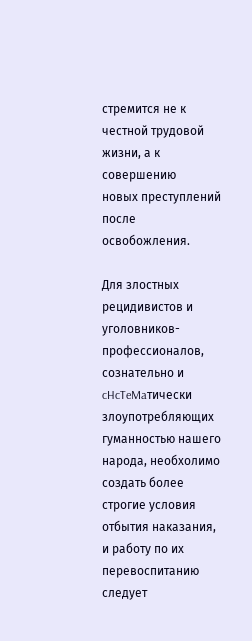стремится не к
честной трудовой жизни, а к совершению
новых преступлений после освобожления.

Для злостных рецидивистов и уголовников-профессионалов, сознательно и cHcTeMaтически злоупотребляющих гуманностью нашего народа, необхолимо создать более
строгие условия отбытия наказания, и работу по их перевоспитанию следует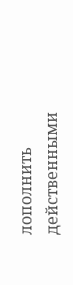лополнить
действенными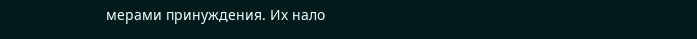мерами принуждения. Их нало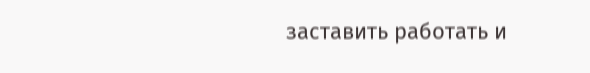заставить работать и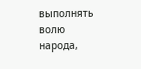выполнять волю
народа,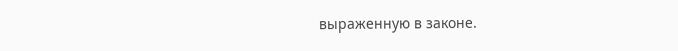выраженную в законе.